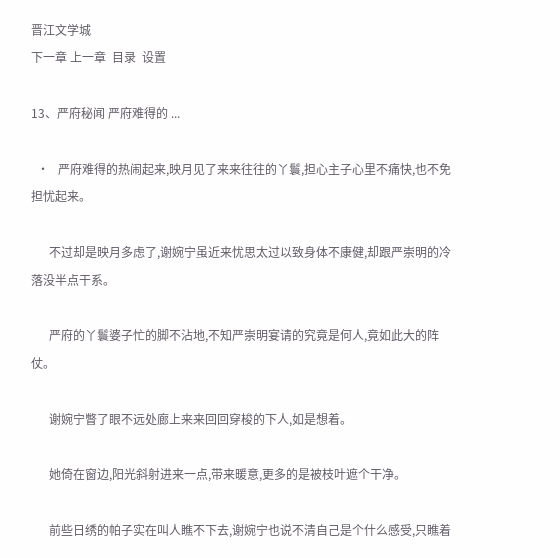晋江文学城
下一章 上一章  目录  设置

13、严府秘闻 严府难得的 ...

  •   严府难得的热闹起来,映月见了来来往往的丫鬟,担心主子心里不痛快,也不免担忧起来。

      不过却是映月多虑了,谢婉宁虽近来忧思太过以致身体不康健,却跟严崇明的冷落没半点干系。

      严府的丫鬟婆子忙的脚不沾地,不知严崇明宴请的究竟是何人,竟如此大的阵仗。

      谢婉宁瞥了眼不远处廊上来来回回穿梭的下人,如是想着。

      她倚在窗边,阳光斜射进来一点,带来暖意,更多的是被枝叶遮个干净。

      前些日绣的帕子实在叫人瞧不下去,谢婉宁也说不清自己是个什么感受,只瞧着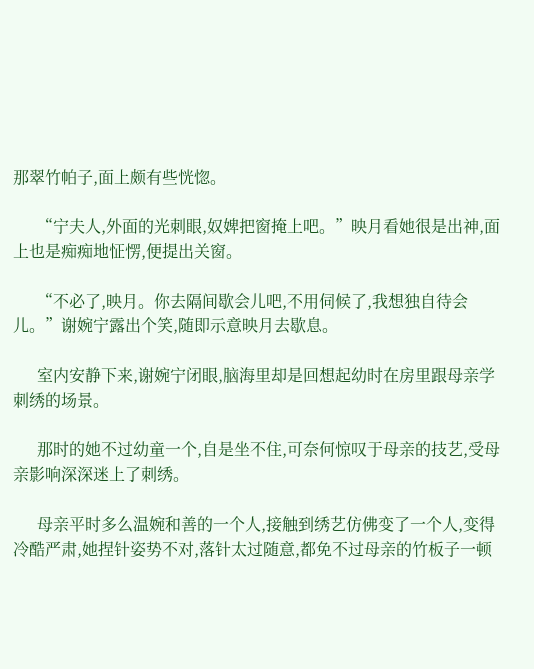那翠竹帕子,面上颇有些恍惚。

      “宁夫人,外面的光刺眼,奴婢把窗掩上吧。”映月看她很是出神,面上也是痴痴地怔愣,便提出关窗。

      “不必了,映月。你去隔间歇会儿吧,不用伺候了,我想独自待会儿。”谢婉宁露出个笑,随即示意映月去歇息。

      室内安静下来,谢婉宁闭眼,脑海里却是回想起幼时在房里跟母亲学刺绣的场景。

      那时的她不过幼童一个,自是坐不住,可奈何惊叹于母亲的技艺,受母亲影响深深迷上了刺绣。

      母亲平时多么温婉和善的一个人,接触到绣艺仿佛变了一个人,变得冷酷严肃,她捏针姿势不对,落针太过随意,都免不过母亲的竹板子一顿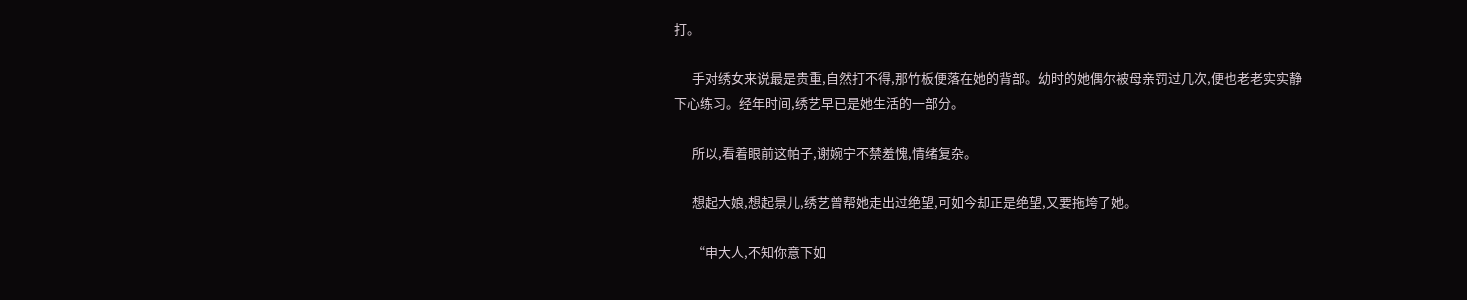打。

      手对绣女来说最是贵重,自然打不得,那竹板便落在她的背部。幼时的她偶尔被母亲罚过几次,便也老老实实静下心练习。经年时间,绣艺早已是她生活的一部分。

      所以,看着眼前这帕子,谢婉宁不禁羞愧,情绪复杂。

      想起大娘,想起景儿,绣艺曾帮她走出过绝望,可如今却正是绝望,又要拖垮了她。

      “申大人,不知你意下如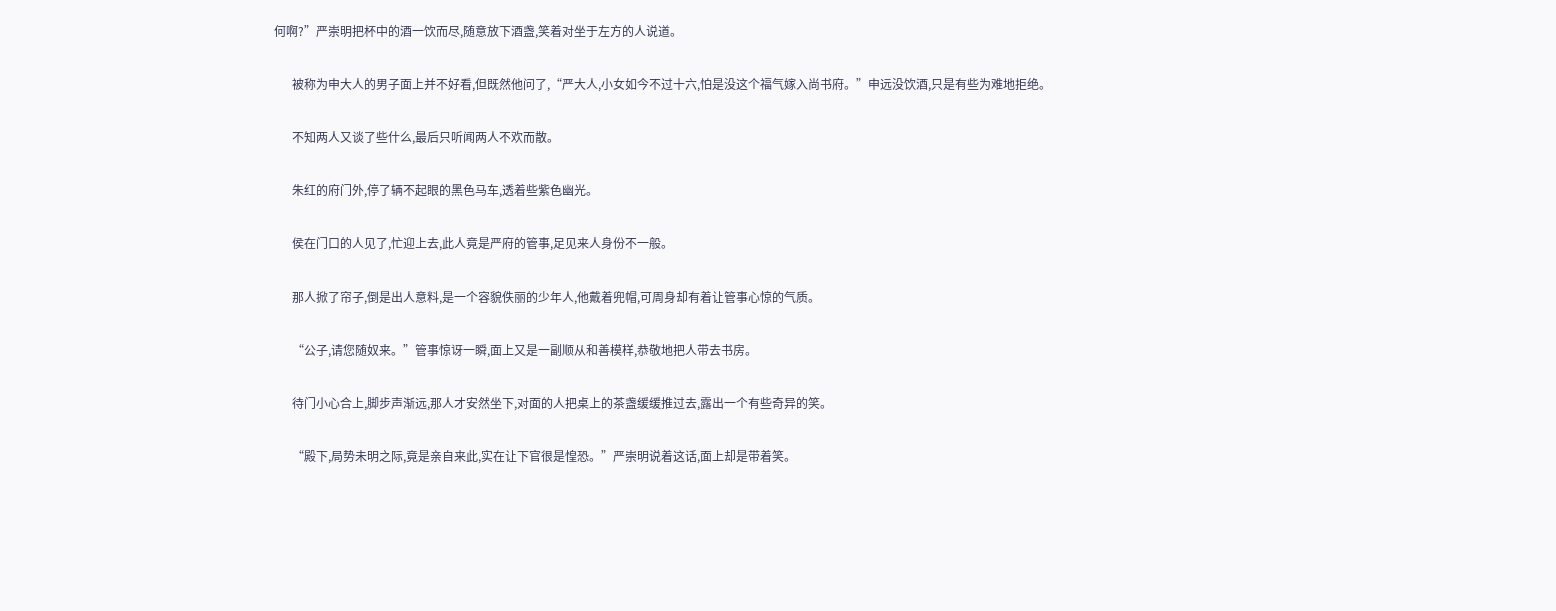何啊?”严崇明把杯中的酒一饮而尽,随意放下酒盏,笑着对坐于左方的人说道。

      被称为申大人的男子面上并不好看,但既然他问了,“严大人,小女如今不过十六,怕是没这个福气嫁入尚书府。”申远没饮酒,只是有些为难地拒绝。

      不知两人又谈了些什么,最后只听闻两人不欢而散。

      朱红的府门外,停了辆不起眼的黑色马车,透着些紫色幽光。

      侯在门口的人见了,忙迎上去,此人竟是严府的管事,足见来人身份不一般。

      那人掀了帘子,倒是出人意料,是一个容貌佚丽的少年人,他戴着兜帽,可周身却有着让管事心惊的气质。

      “公子,请您随奴来。”管事惊讶一瞬,面上又是一副顺从和善模样,恭敬地把人带去书房。

      待门小心合上,脚步声渐远,那人才安然坐下,对面的人把桌上的茶盏缓缓推过去,露出一个有些奇异的笑。

      “殿下,局势未明之际,竟是亲自来此,实在让下官很是惶恐。”严崇明说着这话,面上却是带着笑。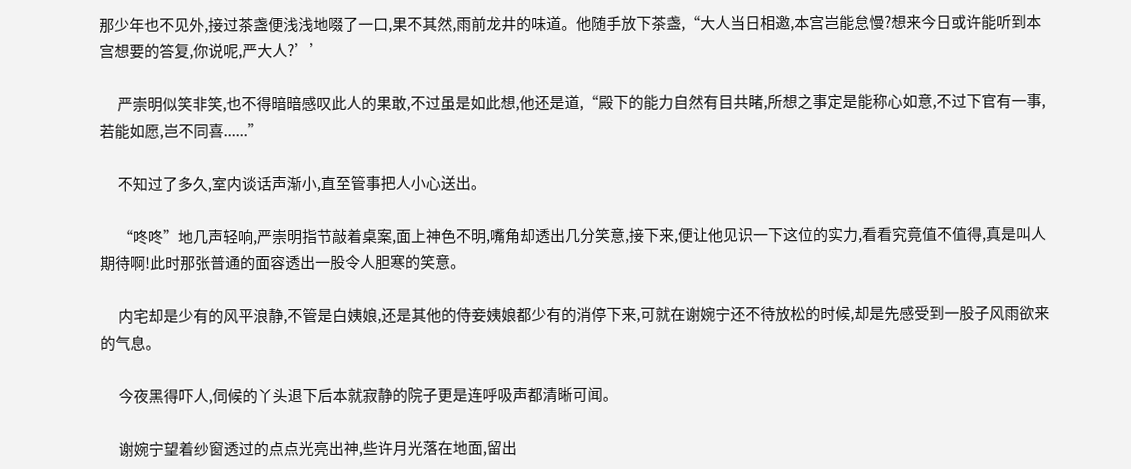那少年也不见外,接过茶盏便浅浅地啜了一口,果不其然,雨前龙井的味道。他随手放下茶盏,“大人当日相邀,本宫岂能怠慢?想来今日或许能听到本宫想要的答复,你说呢,严大人?’’

      严崇明似笑非笑,也不得暗暗感叹此人的果敢,不过虽是如此想,他还是道,“殿下的能力自然有目共睹,所想之事定是能称心如意,不过下官有一事,若能如愿,岂不同喜......”

      不知过了多久,室内谈话声渐小,直至管事把人小心送出。

      “咚咚”地几声轻响,严崇明指节敲着桌案,面上神色不明,嘴角却透出几分笑意,接下来,便让他见识一下这位的实力,看看究竟值不值得,真是叫人期待啊!此时那张普通的面容透出一股令人胆寒的笑意。

      内宅却是少有的风平浪静,不管是白姨娘,还是其他的侍妾姨娘都少有的消停下来,可就在谢婉宁还不待放松的时候,却是先感受到一股子风雨欲来的气息。

      今夜黑得吓人,伺候的丫头退下后本就寂静的院子更是连呼吸声都清晰可闻。

      谢婉宁望着纱窗透过的点点光亮出神,些许月光落在地面,留出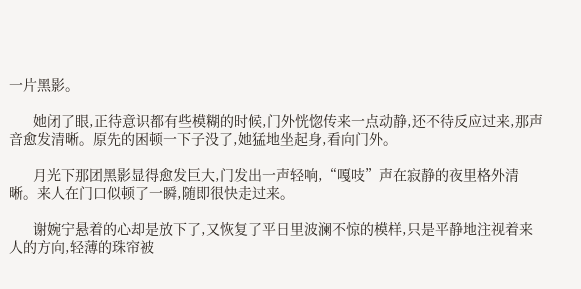一片黑影。

      她闭了眼,正待意识都有些模糊的时候,门外恍惚传来一点动静,还不待反应过来,那声音愈发清晰。原先的困顿一下子没了,她猛地坐起身,看向门外。

      月光下那团黑影显得愈发巨大,门发出一声轻响,“嘎吱”声在寂静的夜里格外清晰。来人在门口似顿了一瞬,随即很快走过来。

      谢婉宁悬着的心却是放下了,又恢复了平日里波澜不惊的模样,只是平静地注视着来人的方向,轻薄的珠帘被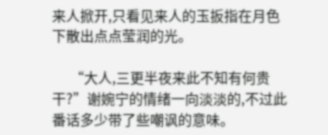来人掀开,只看见来人的玉扳指在月色下散出点点莹润的光。

      “大人,三更半夜来此不知有何贵干?”谢婉宁的情绪一向淡淡的,不过此番话多少带了些嘲讽的意味。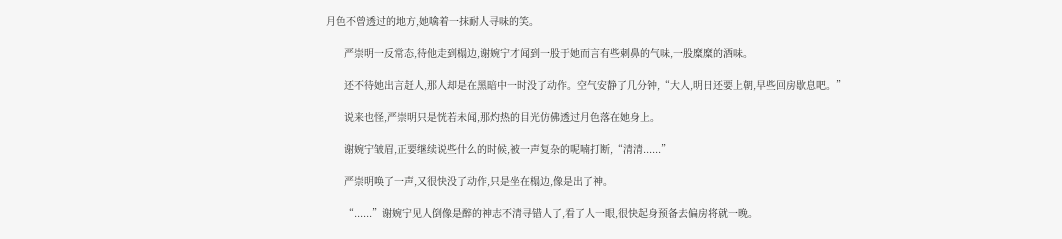月色不曾透过的地方,她噙着一抹耐人寻味的笑。

      严崇明一反常态,待他走到榻边,谢婉宁才闻到一股于她而言有些刺鼻的气味,一股糜糜的酒味。

      还不待她出言赶人,那人却是在黑暗中一时没了动作。空气安静了几分钟,“大人,明日还要上朝,早些回房歇息吧。”

      说来也怪,严崇明只是恍若未闻,那灼热的目光仿佛透过月色落在她身上。

      谢婉宁皱眉,正要继续说些什么的时候,被一声复杂的呢喃打断,“清清......”

      严崇明唤了一声,又很快没了动作,只是坐在榻边,像是出了神。

      “......”谢婉宁见人倒像是醉的神志不清寻错人了,看了人一眼,很快起身预备去偏房将就一晚。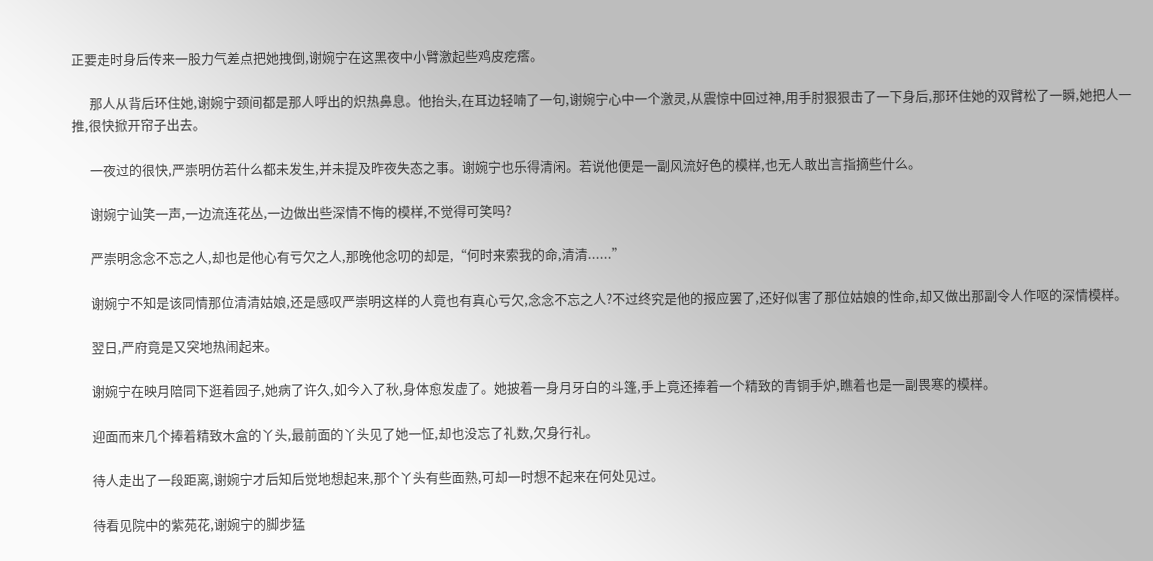正要走时身后传来一股力气差点把她拽倒,谢婉宁在这黑夜中小臂激起些鸡皮疙瘩。

      那人从背后环住她,谢婉宁颈间都是那人呼出的炽热鼻息。他抬头,在耳边轻喃了一句,谢婉宁心中一个激灵,从震惊中回过神,用手肘狠狠击了一下身后,那环住她的双臂松了一瞬,她把人一推,很快掀开帘子出去。

      一夜过的很快,严崇明仿若什么都未发生,并未提及昨夜失态之事。谢婉宁也乐得清闲。若说他便是一副风流好色的模样,也无人敢出言指摘些什么。

      谢婉宁讪笑一声,一边流连花丛,一边做出些深情不悔的模样,不觉得可笑吗?

      严崇明念念不忘之人,却也是他心有亏欠之人,那晚他念叨的却是,“何时来索我的命,清清......”

      谢婉宁不知是该同情那位清清姑娘,还是感叹严崇明这样的人竟也有真心亏欠,念念不忘之人?不过终究是他的报应罢了,还好似害了那位姑娘的性命,却又做出那副令人作呕的深情模样。

      翌日,严府竟是又突地热闹起来。

      谢婉宁在映月陪同下逛着园子,她病了许久,如今入了秋,身体愈发虚了。她披着一身月牙白的斗篷,手上竟还捧着一个精致的青铜手炉,瞧着也是一副畏寒的模样。

      迎面而来几个捧着精致木盒的丫头,最前面的丫头见了她一怔,却也没忘了礼数,欠身行礼。

      待人走出了一段距离,谢婉宁才后知后觉地想起来,那个丫头有些面熟,可却一时想不起来在何处见过。

      待看见院中的紫苑花,谢婉宁的脚步猛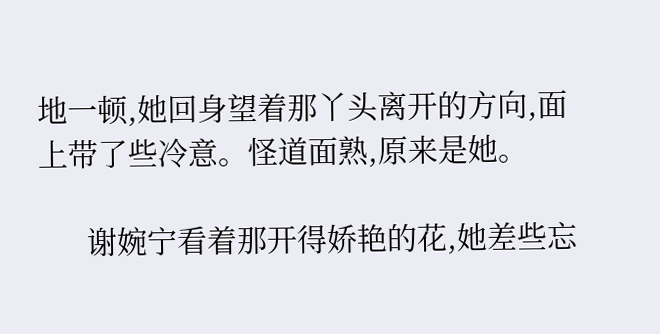地一顿,她回身望着那丫头离开的方向,面上带了些冷意。怪道面熟,原来是她。

      谢婉宁看着那开得娇艳的花,她差些忘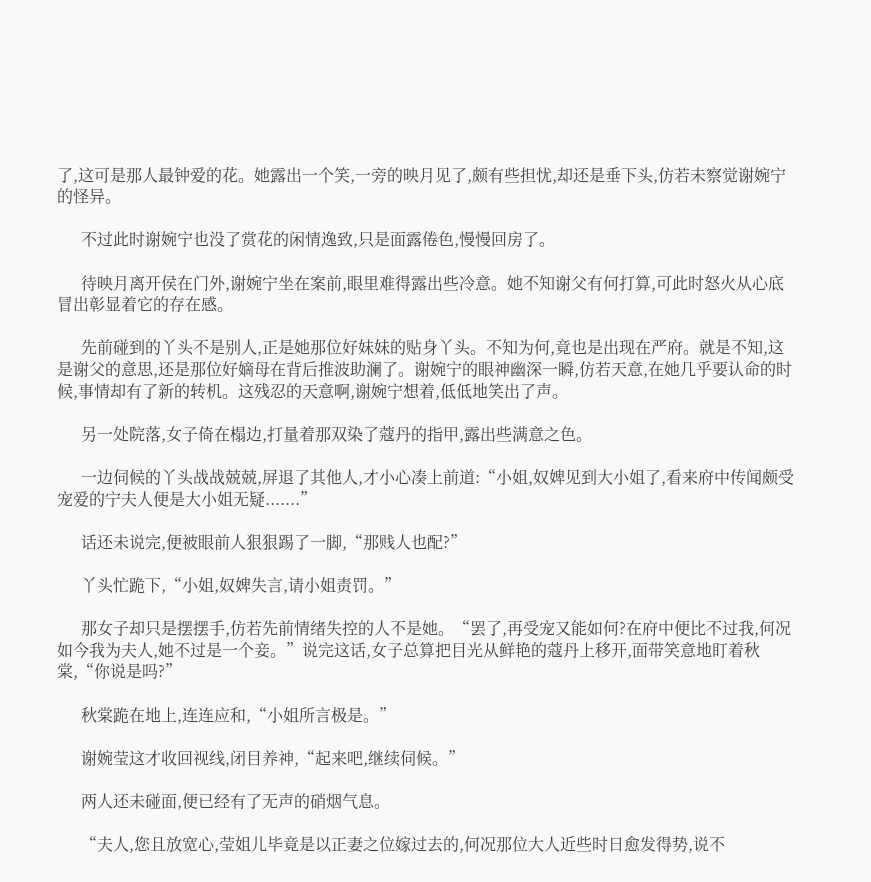了,这可是那人最钟爱的花。她露出一个笑,一旁的映月见了,颇有些担忧,却还是垂下头,仿若未察觉谢婉宁的怪异。

      不过此时谢婉宁也没了赏花的闲情逸致,只是面露倦色,慢慢回房了。

      待映月离开侯在门外,谢婉宁坐在案前,眼里难得露出些冷意。她不知谢父有何打算,可此时怒火从心底冒出彰显着它的存在感。

      先前碰到的丫头不是别人,正是她那位好妹妹的贴身丫头。不知为何,竟也是出现在严府。就是不知,这是谢父的意思,还是那位好嫡母在背后推波助澜了。谢婉宁的眼神幽深一瞬,仿若天意,在她几乎要认命的时候,事情却有了新的转机。这残忍的天意啊,谢婉宁想着,低低地笑出了声。

      另一处院落,女子倚在榻边,打量着那双染了蔻丹的指甲,露出些满意之色。

      一边伺候的丫头战战兢兢,屏退了其他人,才小心凑上前道:“小姐,奴婢见到大小姐了,看来府中传闻颇受宠爱的宁夫人便是大小姐无疑.......”

      话还未说完,便被眼前人狠狠踢了一脚,“那贱人也配?”

      丫头忙跪下,“小姐,奴婢失言,请小姐责罚。”

      那女子却只是摆摆手,仿若先前情绪失控的人不是她。“罢了,再受宠又能如何?在府中便比不过我,何况如今我为夫人,她不过是一个妾。”说完这话,女子总算把目光从鲜艳的蔻丹上移开,面带笑意地盯着秋棠,“你说是吗?”

      秋棠跪在地上,连连应和,“小姐所言极是。”

      谢婉莹这才收回视线,闭目养神,“起来吧,继续伺候。”

      两人还未碰面,便已经有了无声的硝烟气息。

      “夫人,您且放宽心,莹姐儿毕竟是以正妻之位嫁过去的,何况那位大人近些时日愈发得势,说不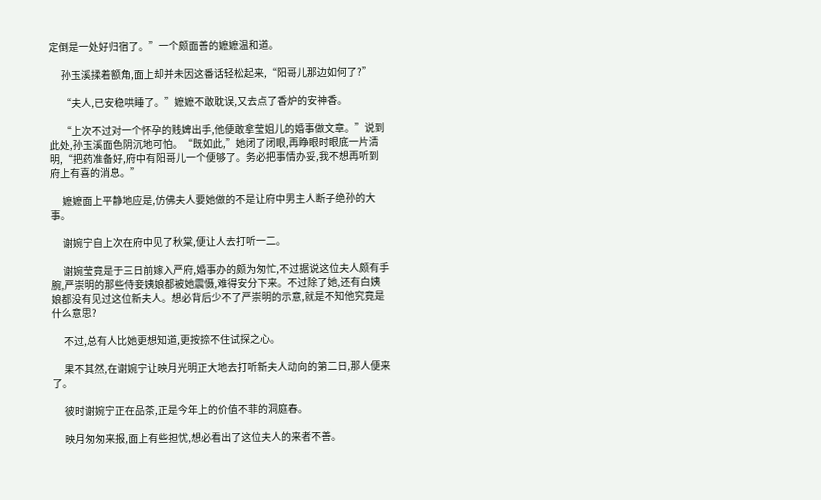定倒是一处好归宿了。”一个颇面善的嬷嬷温和道。

      孙玉溪揉着额角,面上却并未因这番话轻松起来,“阳哥儿那边如何了?”

      “夫人,已安稳哄睡了。”嬷嬷不敢耽误,又去点了香炉的安神香。

      “上次不过对一个怀孕的贱婢出手,他便敢拿莹姐儿的婚事做文章。”说到此处,孙玉溪面色阴沉地可怕。“既如此,”她闭了闭眼,再睁眼时眼底一片清明,“把药准备好,府中有阳哥儿一个便够了。务必把事情办妥,我不想再听到府上有喜的消息。”

      嬷嬷面上平静地应是,仿佛夫人要她做的不是让府中男主人断子绝孙的大事。

      谢婉宁自上次在府中见了秋棠,便让人去打听一二。

      谢婉莹竟是于三日前嫁入严府,婚事办的颇为匆忙,不过据说这位夫人颇有手腕,严崇明的那些侍妾姨娘都被她震慑,难得安分下来。不过除了她,还有白姨娘都没有见过这位新夫人。想必背后少不了严崇明的示意,就是不知他究竟是什么意思?

      不过,总有人比她更想知道,更按捺不住试探之心。

      果不其然,在谢婉宁让映月光明正大地去打听新夫人动向的第二日,那人便来了。

      彼时谢婉宁正在品茶,正是今年上的价值不菲的洞庭春。

      映月匆匆来报,面上有些担忧,想必看出了这位夫人的来者不善。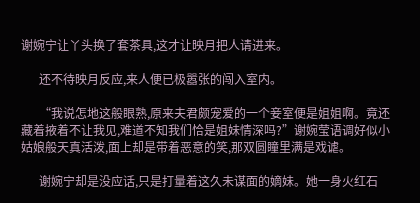谢婉宁让丫头换了套茶具,这才让映月把人请进来。

      还不待映月反应,来人便已极嚣张的闯入室内。

      “我说怎地这般眼熟,原来夫君颇宠爱的一个妾室便是姐姐啊。竟还藏着掖着不让我见,难道不知我们恰是姐妹情深吗?”谢婉莹语调好似小姑娘般天真活泼,面上却是带着恶意的笑,那双圆瞳里满是戏谑。

      谢婉宁却是没应话,只是打量着这久未谋面的嫡妹。她一身火红石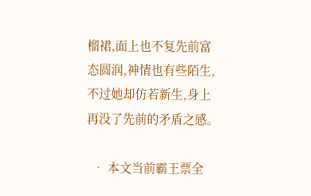榴裙,面上也不复先前富态圆润,神情也有些陌生,不过她却仿若新生,身上再没了先前的矛盾之感。

  • 本文当前霸王票全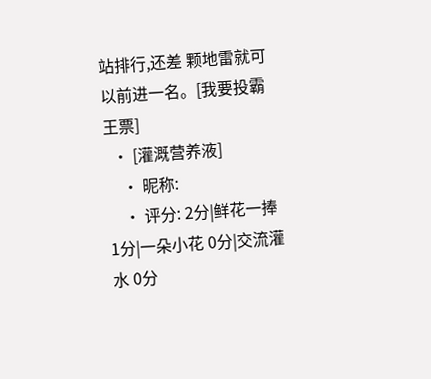站排行,还差 颗地雷就可以前进一名。[我要投霸王票]
  • [灌溉营养液]
    • 昵称:
    • 评分: 2分|鲜花一捧 1分|一朵小花 0分|交流灌水 0分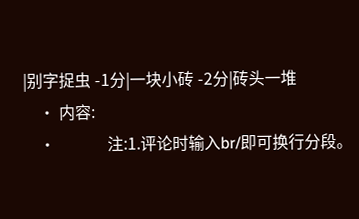|别字捉虫 -1分|一块小砖 -2分|砖头一堆
    • 内容:
    •             注:1.评论时输入br/即可换行分段。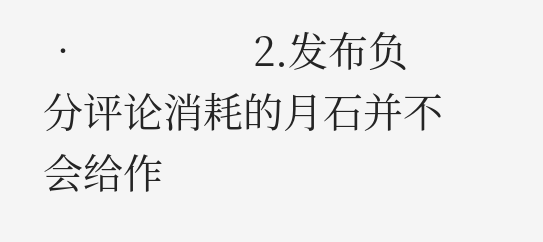•                 2.发布负分评论消耗的月石并不会给作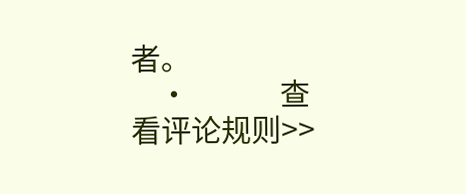者。
    •             查看评论规则>>